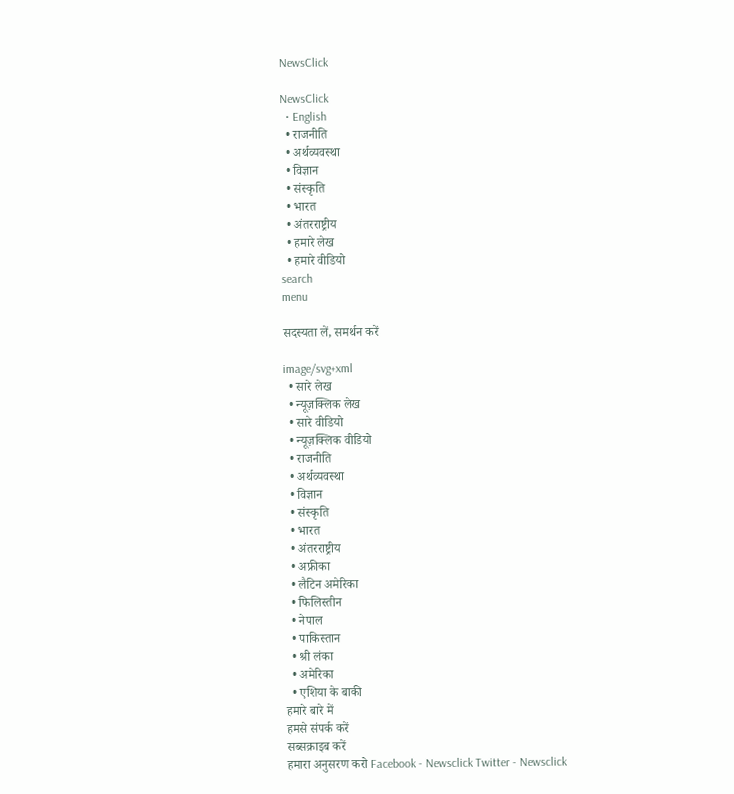NewsClick

NewsClick
  • English
  • राजनीति
  • अर्थव्यवस्था
  • विज्ञान
  • संस्कृति
  • भारत
  • अंतरराष्ट्रीय
  • हमारे लेख
  • हमारे वीडियो
search
menu

सदस्यता लें, समर्थन करें

image/svg+xml
  • सारे लेख
  • न्यूज़क्लिक लेख
  • सारे वीडियो
  • न्यूज़क्लिक वीडियो
  • राजनीति
  • अर्थव्यवस्था
  • विज्ञान
  • संस्कृति
  • भारत
  • अंतरराष्ट्रीय
  • अफ्रीका
  • लैटिन अमेरिका
  • फिलिस्तीन
  • नेपाल
  • पाकिस्तान
  • श्री लंका
  • अमेरिका
  • एशिया के बाकी
हमारे बारे में
हमसे संपर्क करें
सब्सक्राइब करें
हमारा अनुसरण करो Facebook - Newsclick Twitter - Newsclick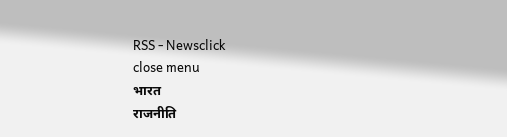RSS - Newsclick
close menu
भारत
राजनीति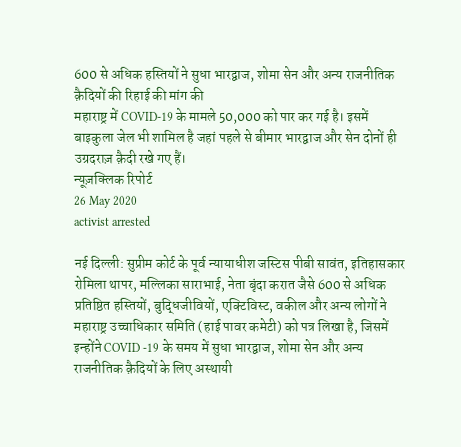600 से अधिक हस्तियों ने सुधा भारद्वाज, शोमा सेन और अन्य राजनीतिक क़ैदियों की रिहाई की मांग की
महाराष्ट्र में COVID-19 के मामले 50,000 को पार कर गई है। इसमें बाइकुला जेल भी शामिल है जहां पहले से बीमार भारद्वाज और सेन दोनों ही उग्रदराज़ क़ैदी रखे गए हैं।
न्यूज़क्लिक रिपोर्ट
26 May 2020
activist arrested

नई दिल्ली: सुप्रीम कोर्ट के पूर्व न्यायाधीश जस्टिस पीबी सावंत, इतिहासकार रोमिला थापर, मल्लिका साराभाई, नेता बृंदा करात जैसे 600 से अधिक प्रतिष्ठित हस्तियों, बुद्धिजीवियों, एक्टिविस्ट, वकील और अन्य लोगों ने महाराष्ट्र उच्चाधिकार समिति (हाई पावर कमेटी) को पत्र लिखा है, जिसमें इन्होंने COVID -19 के समय में सुधा भारद्वाज, शोमा सेन और अन्य राजनीतिक क़ैदियों के लिए अस्थायी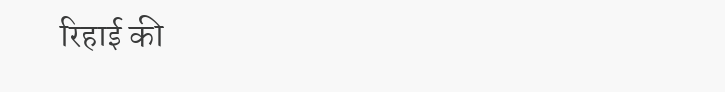रिहाई की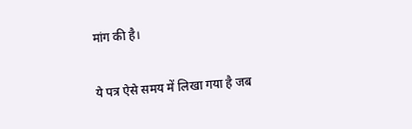मांग की है।

ये पत्र ऐसे समय में लिखा गया है जब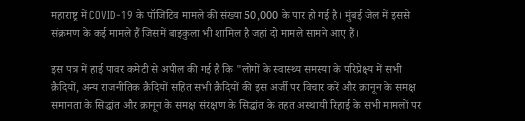महाराष्ट्र में COVID-19 के पॉजिटिव मामले की संख्या 50,000 के पार हो गई है। मुंबई जेल में इससे संक्रमण के कई मामले हैं जिसमें बाइकुला भी शामिल है जहां दो मामले सामने आए हैं।

इस पत्र में हाई पावर कमेटी से अपील की गई है कि "लोगों के स्वास्थ्य समस्या के परिप्रेक्ष्य में सभी क़ैदियों, अन्य राजनीतिक क़ैदियों सहित सभी क़ैदियों की इस अर्जी पर विचार करें और क़ानून के समक्ष समानता के सिद्धांत और क़ानून के समक्ष संरक्षण के सिद्धांत के तहत अस्थायी रिहाई के सभी मामलों पर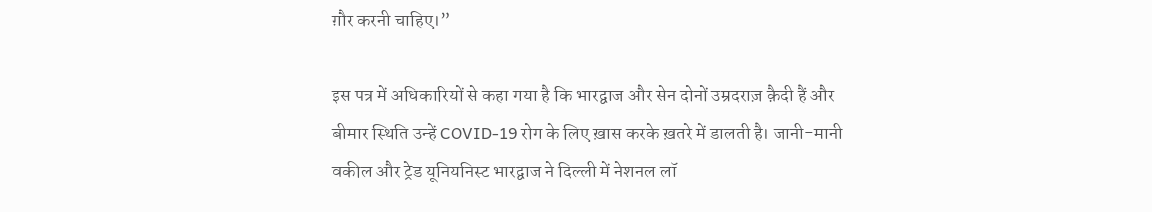ग़ौर करनी चाहिए।”

इस पत्र में अधिकारियों से कहा गया है कि भारद्वाज और सेन दोनों उम्रदराज़ क़ैदी हैं और बीमार स्थिति उन्हें COVID-19 रोग के लिए ख़ास करके ख़तरे में डालती है। जानी-मानी वकील और ट्रेड यूनियनिस्ट भारद्वाज ने दिल्ली में नेशनल लॉ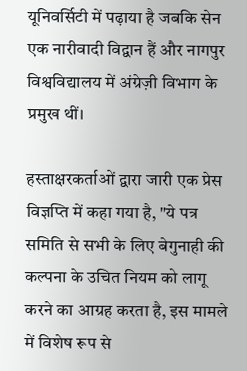यूनिवर्सिटी में पढ़ाया है जबकि सेन एक नारीवादी विद्वान हैं और नागपुर विश्वविद्यालय में अंग्रेज़ी विभाग के प्रमुख थीं।

हस्ताक्षरकर्ताओं द्वारा जारी एक प्रेस विज्ञप्ति में कहा गया है, "ये पत्र समिति से सभी के लिए बेगुनाही की कल्पना के उचित नियम को लागू करने का आग्रह करता है, इस मामले में विशेष रूप से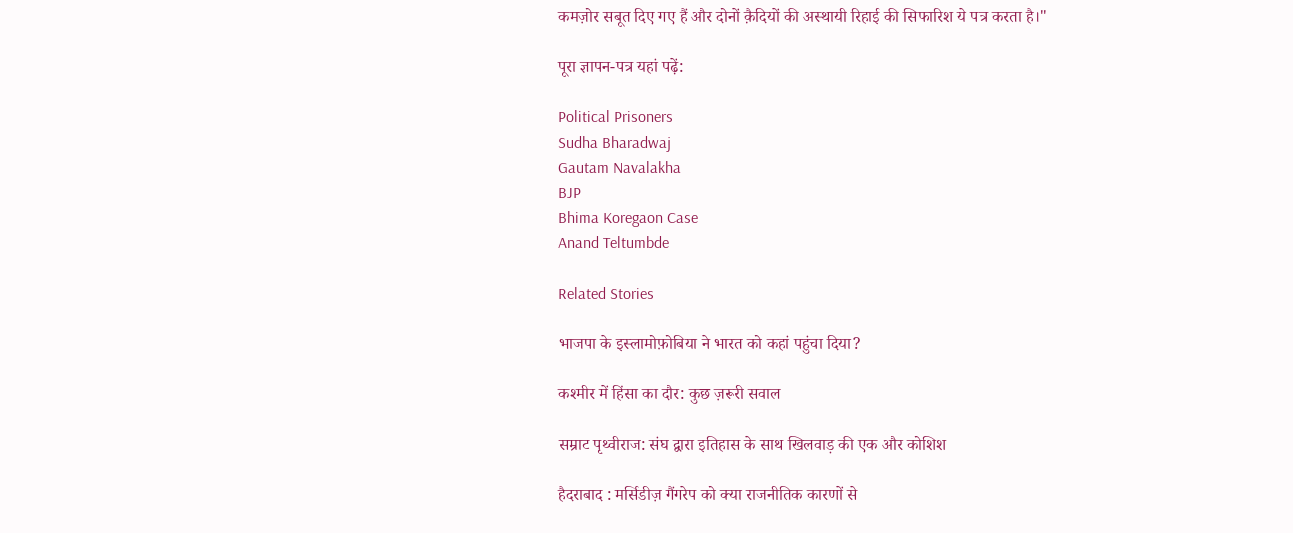कमज़ोर सबूत दिए गए हैं और दोनों क़ैदियों की अस्थायी रिहाई की सिफारिश ये पत्र करता है।"

पूरा ज्ञापन-पत्र यहां पढ़ें:

Political Prisoners
Sudha Bharadwaj
Gautam Navalakha
BJP
Bhima Koregaon Case
Anand Teltumbde

Related Stories

भाजपा के इस्लामोफ़ोबिया ने भारत को कहां पहुंचा दिया?

कश्मीर में हिंसा का दौर: कुछ ज़रूरी सवाल

सम्राट पृथ्वीराज: संघ द्वारा इतिहास के साथ खिलवाड़ की एक और कोशिश

हैदराबाद : मर्सिडीज़ गैंगरेप को क्या राजनीतिक कारणों से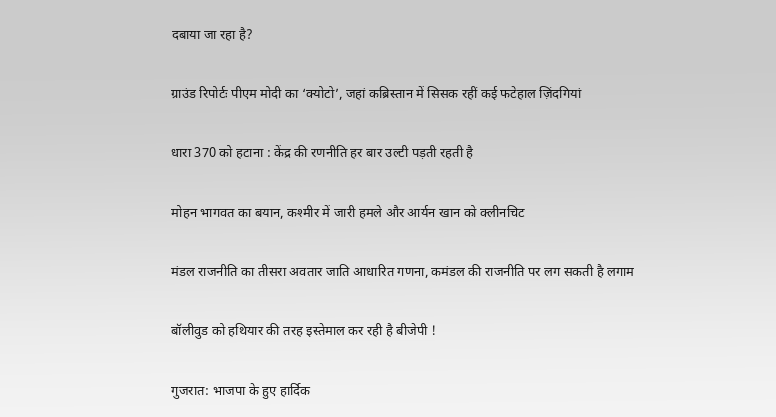दबाया जा रहा है?

ग्राउंड रिपोर्टः पीएम मोदी का ‘क्योटो’, जहां कब्रिस्तान में सिसक रहीं कई फटेहाल ज़िंदगियां

धारा 370 को हटाना : केंद्र की रणनीति हर बार उल्टी पड़ती रहती है

मोहन भागवत का बयान, कश्मीर में जारी हमले और आर्यन खान को क्लीनचिट

मंडल राजनीति का तीसरा अवतार जाति आधारित गणना, कमंडल की राजनीति पर लग सकती है लगाम

बॉलीवुड को हथियार की तरह इस्तेमाल कर रही है बीजेपी !

गुजरात: भाजपा के हुए हार्दिक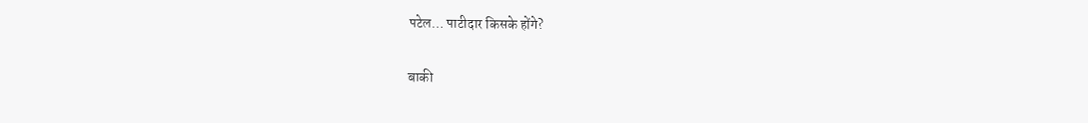पटेल… पाटीदार किसके होंगे?


बाकी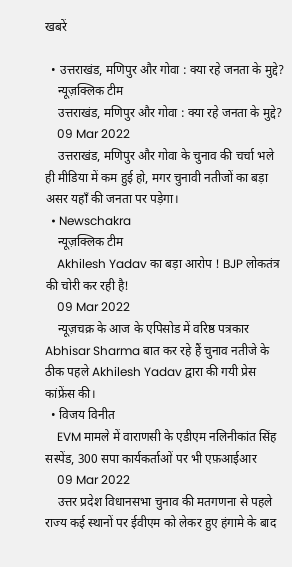खबरें

  • उत्तराखंड, मणिपुर और गोवा : क्या रहे जनता के मुद्दे?
    न्यूज़क्लिक टीम
    उत्तराखंड, मणिपुर और गोवा : क्या रहे जनता के मुद्दे?
    09 Mar 2022
    उत्तराखंड, मणिपुर और गोवा के चुनाव की चर्चा भले ही मीडिया में कम हुई हो, मगर चुनावी नतीजों का बड़ा असर यहाँ की जनता पर पड़ेगा।
  • Newschakra
    न्यूज़क्लिक टीम
    Akhilesh Yadav का बड़ा आरोप ! BJP लोकतंत्र की चोरी कर रही है!
    09 Mar 2022
    न्यूज़चक्र के आज के एपिसोड में वरिष्ठ पत्रकार Abhisar Sharma बात कर रहे हैं चुनाव नतीजे के ठीक पहले Akhilesh Yadav द्वारा की गयी प्रेस कांफ्रेंस की।
  • विजय विनीत
    EVM मामले में वाराणसी के एडीएम नलिनीकांत सिंह सस्पेंड, 300 सपा कार्यकर्ताओं पर भी एफ़आईआर
    09 Mar 2022
    उत्तर प्रदेश विधानसभा चुनाव की मतगणना से पहले राज्य कई स्थानों पर ईवीएम को लेकर हुए हंगामे के बाद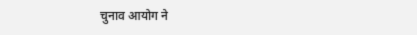चुनाव आयोग ने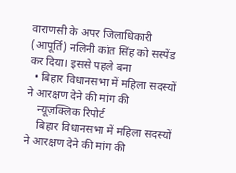वाराणसी के अपर जिलाधिकारी (आपूर्ति) नलिनी कांत सिंह को सस्पेंड कर दिया। इससे पहले बना
  • बिहार विधानसभा में महिला सदस्यों ने आरक्षण देने की मांग की
    न्यूज़क्लिक रिपोर्ट
    बिहार विधानसभा में महिला सदस्यों ने आरक्षण देने की मांग की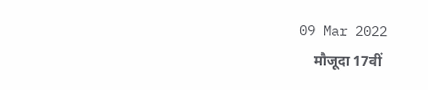09 Mar 2022
    मौजूदा 17वीं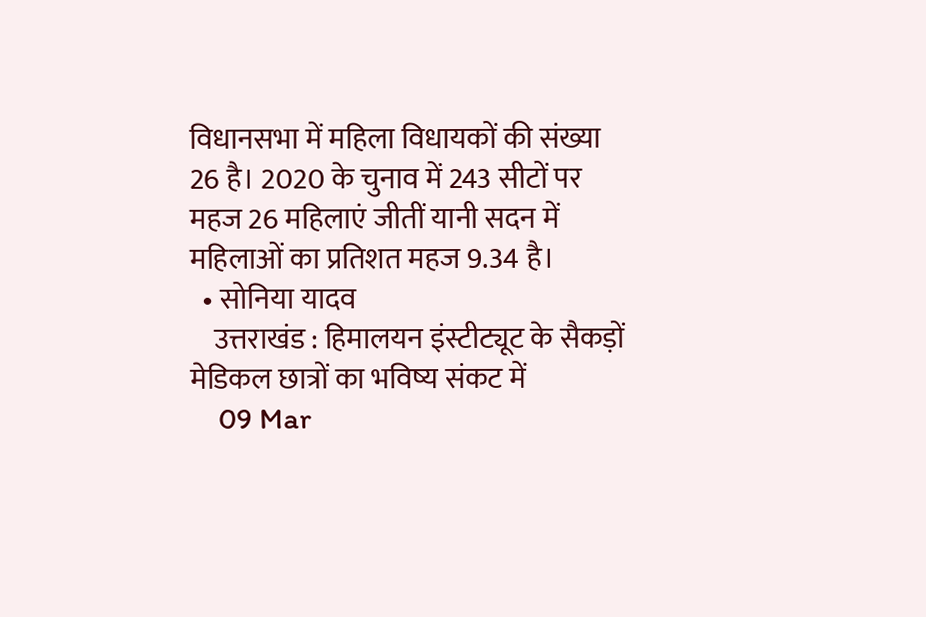विधानसभा में महिला विधायकों की संख्या 26 है। 2020 के चुनाव में 243 सीटों पर महज 26 महिलाएं जीतीं यानी सदन में महिलाओं का प्रतिशत महज 9.34 है।
  • सोनिया यादव
    उत्तराखंड : हिमालयन इंस्टीट्यूट के सैकड़ों मेडिकल छात्रों का भविष्य संकट में
    09 Mar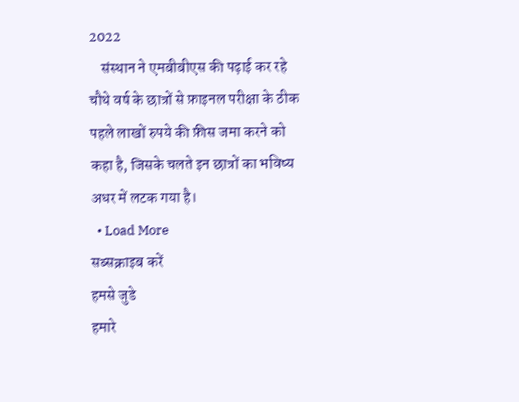2022
    संस्थान ने एमबीबीएस की पढ़ाई कर रहे चौथे वर्ष के छात्रों से फ़ाइनल परीक्षा के ठीक पहले लाखों रुपये की फ़ीस जमा करने को कहा है, जिसके चलते इन छात्रों का भविष्य अधर में लटक गया है।
  • Load More
सब्सक्राइब करें
हमसे जुडे
हमारे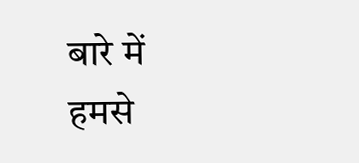बारे में
हमसे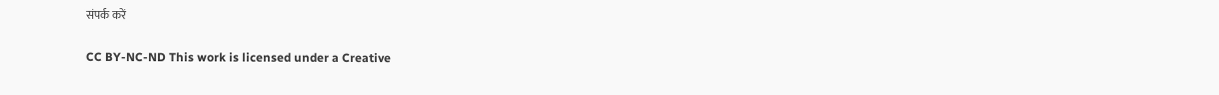संपर्क करें

CC BY-NC-ND This work is licensed under a Creative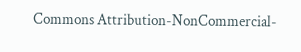Commons Attribution-NonCommercial-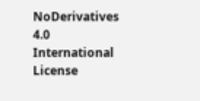NoDerivatives 4.0 International License